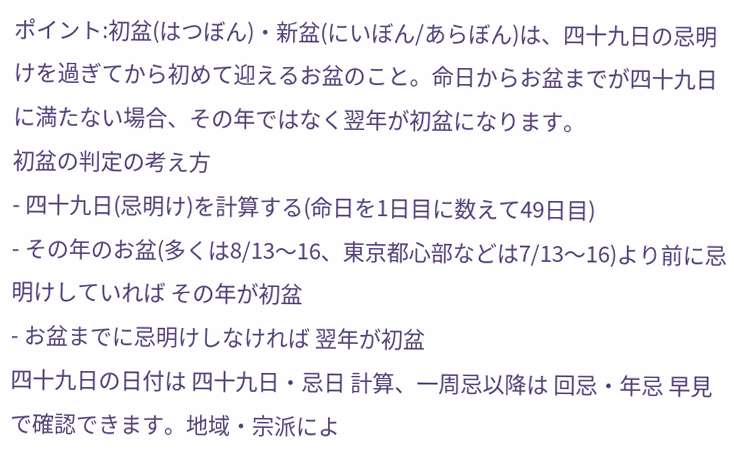ポイント:初盆(はつぼん)・新盆(にいぼん/あらぼん)は、四十九日の忌明けを過ぎてから初めて迎えるお盆のこと。命日からお盆までが四十九日に満たない場合、その年ではなく翌年が初盆になります。
初盆の判定の考え方
- 四十九日(忌明け)を計算する(命日を1日目に数えて49日目)
- その年のお盆(多くは8/13〜16、東京都心部などは7/13〜16)より前に忌明けしていれば その年が初盆
- お盆までに忌明けしなければ 翌年が初盆
四十九日の日付は 四十九日・忌日 計算、一周忌以降は 回忌・年忌 早見 で確認できます。地域・宗派によ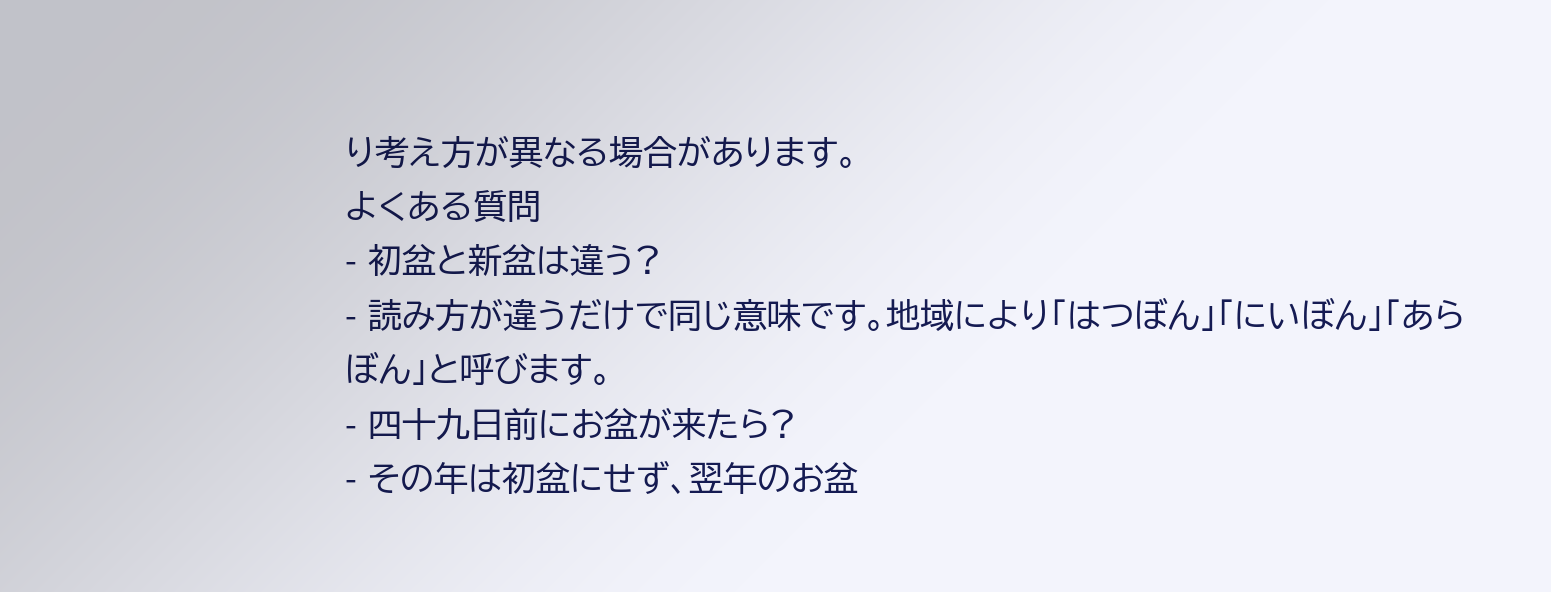り考え方が異なる場合があります。
よくある質問
- 初盆と新盆は違う?
- 読み方が違うだけで同じ意味です。地域により「はつぼん」「にいぼん」「あらぼん」と呼びます。
- 四十九日前にお盆が来たら?
- その年は初盆にせず、翌年のお盆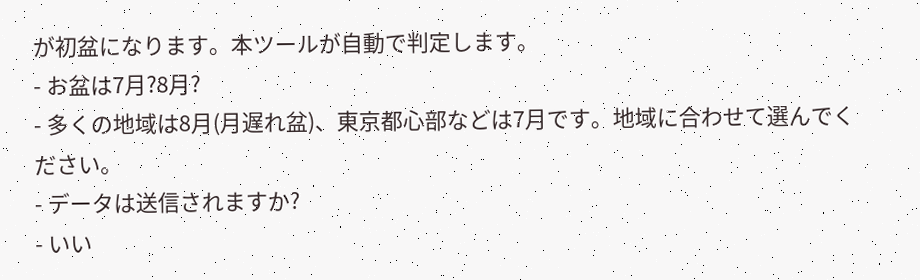が初盆になります。本ツールが自動で判定します。
- お盆は7月?8月?
- 多くの地域は8月(月遅れ盆)、東京都心部などは7月です。地域に合わせて選んでください。
- データは送信されますか?
- いい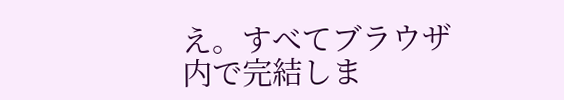え。すべてブラウザ内で完結しま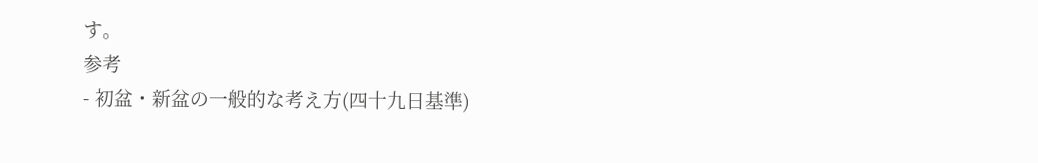す。
参考
- 初盆・新盆の一般的な考え方(四十九日基準)